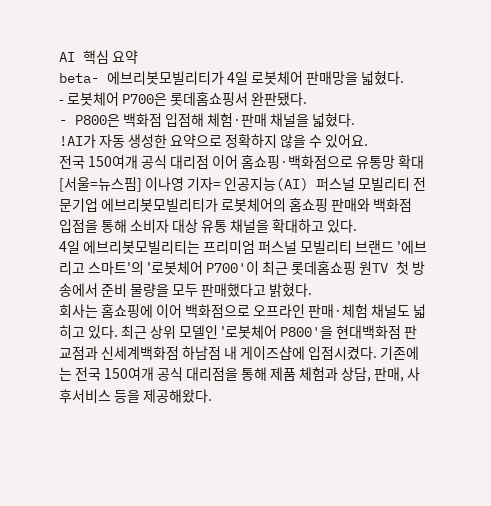AI 핵심 요약
beta- 에브리봇모빌리티가 4일 로봇체어 판매망을 넓혔다.
- 로봇체어 P700은 롯데홈쇼핑서 완판됐다.
- P800은 백화점 입점해 체험·판매 채널을 넓혔다.
!AI가 자동 생성한 요약으로 정확하지 않을 수 있어요.
전국 150여개 공식 대리점 이어 홈쇼핑·백화점으로 유통망 확대
[서울=뉴스핌] 이나영 기자= 인공지능(AI) 퍼스널 모빌리티 전문기업 에브리봇모빌리티가 로봇체어의 홈쇼핑 판매와 백화점 입점을 통해 소비자 대상 유통 채널을 확대하고 있다.
4일 에브리봇모빌리티는 프리미엄 퍼스널 모빌리티 브랜드 '에브리고 스마트'의 '로봇체어 P700'이 최근 롯데홈쇼핑 원TV 첫 방송에서 준비 물량을 모두 판매했다고 밝혔다.
회사는 홈쇼핑에 이어 백화점으로 오프라인 판매·체험 채널도 넓히고 있다. 최근 상위 모델인 '로봇체어 P800'을 현대백화점 판교점과 신세계백화점 하남점 내 게이즈샵에 입점시켰다. 기존에는 전국 150여개 공식 대리점을 통해 제품 체험과 상담, 판매, 사후서비스 등을 제공해왔다.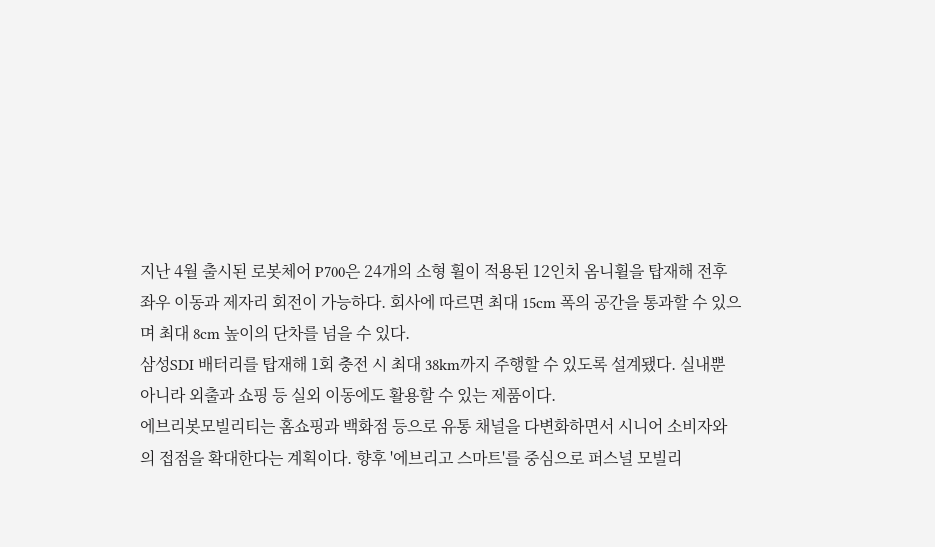지난 4월 출시된 로봇체어 P700은 24개의 소형 휠이 적용된 12인치 옴니휠을 탑재해 전후좌우 이동과 제자리 회전이 가능하다. 회사에 따르면 최대 15cm 폭의 공간을 통과할 수 있으며 최대 8cm 높이의 단차를 넘을 수 있다.
삼성SDI 배터리를 탑재해 1회 충전 시 최대 38km까지 주행할 수 있도록 설계됐다. 실내뿐 아니라 외출과 쇼핑 등 실외 이동에도 활용할 수 있는 제품이다.
에브리봇모빌리티는 홈쇼핑과 백화점 등으로 유통 채널을 다변화하면서 시니어 소비자와의 접점을 확대한다는 계획이다. 향후 '에브리고 스마트'를 중심으로 퍼스널 모빌리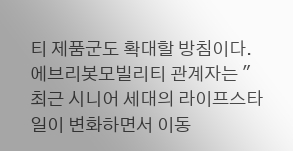티 제품군도 확대할 방침이다.
에브리봇모빌리티 관계자는 "최근 시니어 세대의 라이프스타일이 변화하면서 이동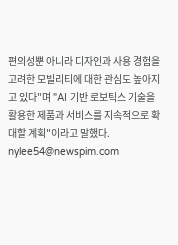편의성뿐 아니라 디자인과 사용 경험을 고려한 모빌리티에 대한 관심도 높아지고 있다"며 "AI 기반 로보틱스 기술을 활용한 제품과 서비스를 지속적으로 확대할 계획"이라고 말했다.
nylee54@newspim.com